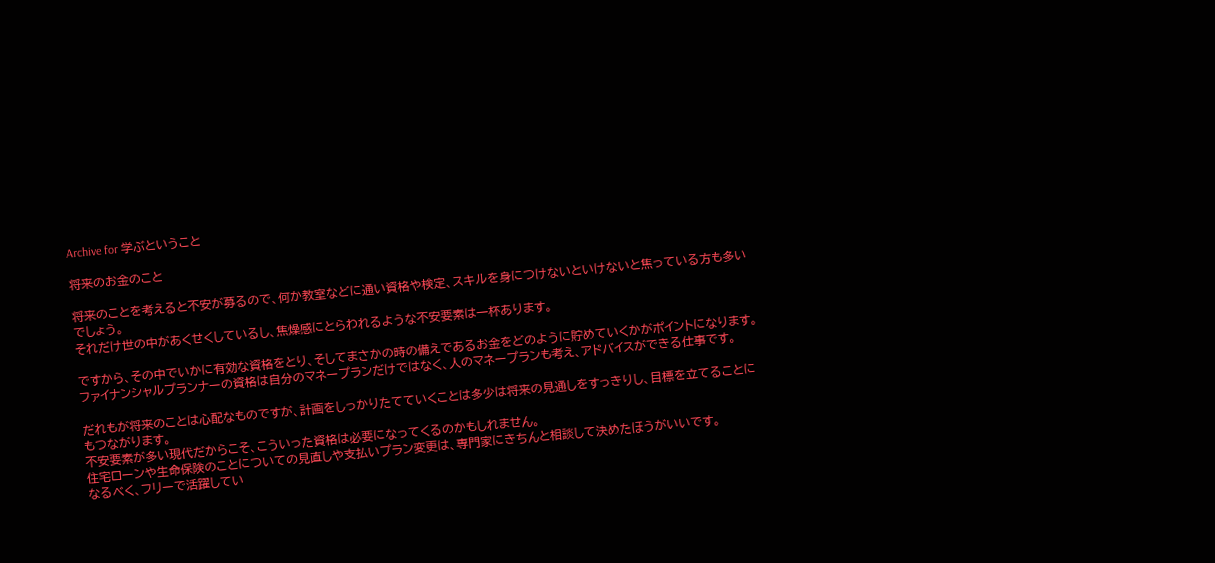Archive for 学ぶということ

将来のお金のこと

将来のことを考えると不安が募るので、何か教室などに通い資格や検定、スキルを身につけないといけないと焦っている方も多いでしょう。
それだけ世の中があくせくしているし、焦燥感にとらわれるような不安要素は一杯あります。

ですから、その中でいかに有効な資格をとり、そしてまさかの時の備えであるお金をどのように貯めていくかがポイントになります。
ファイナンシャルプランナーの資格は自分のマネープランだけではなく、人のマネープランも考え、アドバイスができる仕事です。

だれもが将来のことは心配なものですが、計画をしっかりたてていくことは多少は将来の見通しをすっきりし、目標を立てることにもつながります。
不安要素が多い現代だからこそ、こういった資格は必要になってくるのかもしれません。
住宅ローンや生命保険のことについての見直しや支払いプラン変更は、専門家にきちんと相談して決めたほうがいいです。
なるべく、フリーで活躍してい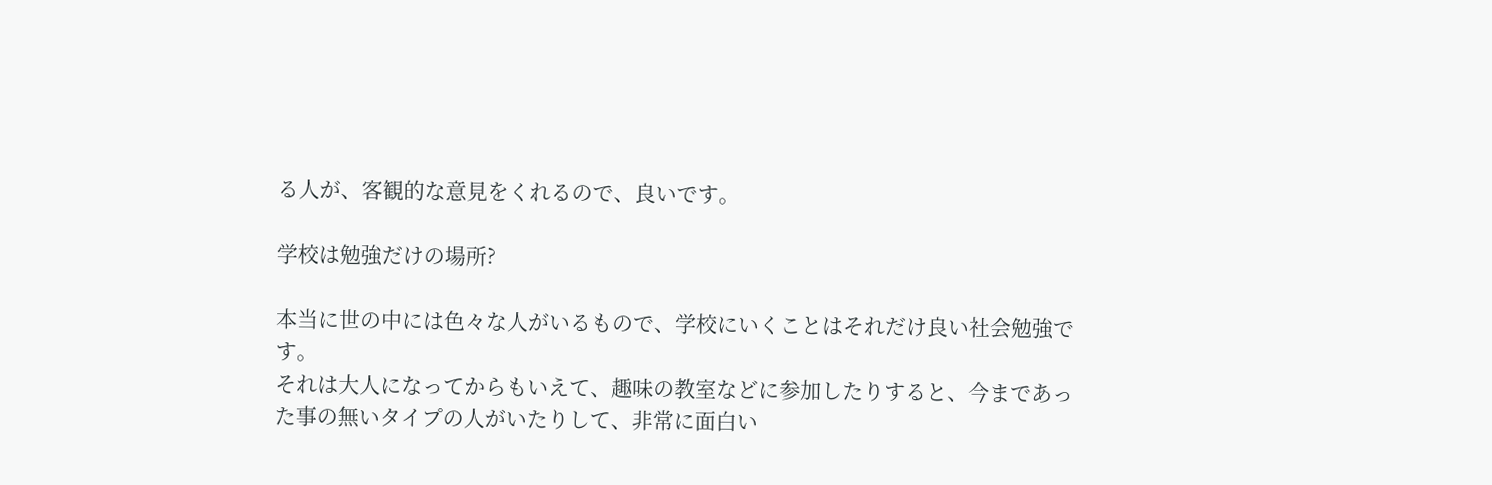る人が、客観的な意見をくれるので、良いです。

学校は勉強だけの場所?

本当に世の中には色々な人がいるもので、学校にいくことはそれだけ良い社会勉強です。
それは大人になってからもいえて、趣味の教室などに参加したりすると、今まであった事の無いタイプの人がいたりして、非常に面白い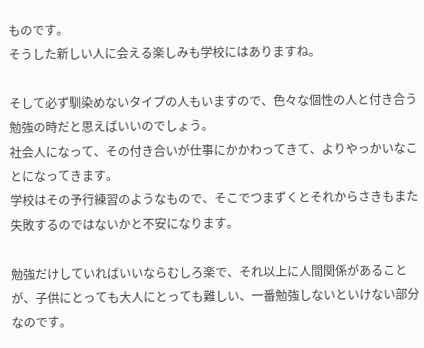ものです。
そうした新しい人に会える楽しみも学校にはありますね。

そして必ず馴染めないタイプの人もいますので、色々な個性の人と付き合う勉強の時だと思えばいいのでしょう。
社会人になって、その付き合いが仕事にかかわってきて、よりやっかいなことになってきます。
学校はその予行練習のようなもので、そこでつまずくとそれからさきもまた失敗するのではないかと不安になります。

勉強だけしていればいいならむしろ楽で、それ以上に人間関係があることが、子供にとっても大人にとっても難しい、一番勉強しないといけない部分なのです。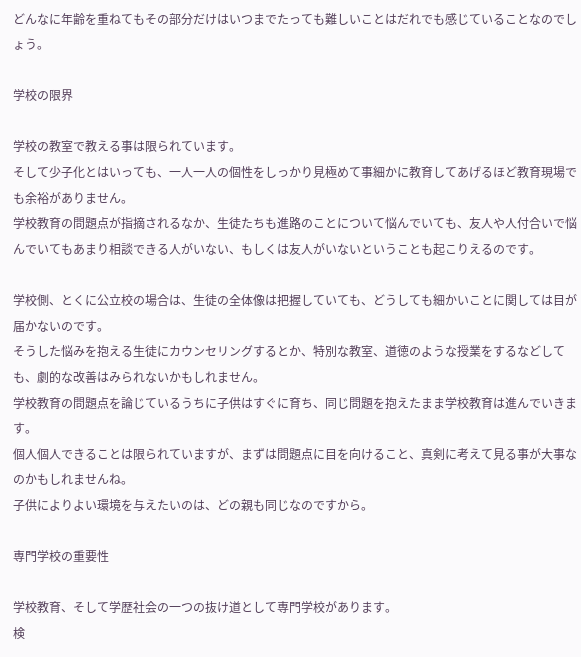どんなに年齢を重ねてもその部分だけはいつまでたっても難しいことはだれでも感じていることなのでしょう。

学校の限界

学校の教室で教える事は限られています。
そして少子化とはいっても、一人一人の個性をしっかり見極めて事細かに教育してあげるほど教育現場でも余裕がありません。
学校教育の問題点が指摘されるなか、生徒たちも進路のことについて悩んでいても、友人や人付合いで悩んでいてもあまり相談できる人がいない、もしくは友人がいないということも起こりえるのです。

学校側、とくに公立校の場合は、生徒の全体像は把握していても、どうしても細かいことに関しては目が届かないのです。
そうした悩みを抱える生徒にカウンセリングするとか、特別な教室、道徳のような授業をするなどしても、劇的な改善はみられないかもしれません。
学校教育の問題点を論じているうちに子供はすぐに育ち、同じ問題を抱えたまま学校教育は進んでいきます。
個人個人できることは限られていますが、まずは問題点に目を向けること、真剣に考えて見る事が大事なのかもしれませんね。
子供によりよい環境を与えたいのは、どの親も同じなのですから。

専門学校の重要性

学校教育、そして学歴社会の一つの抜け道として専門学校があります。
検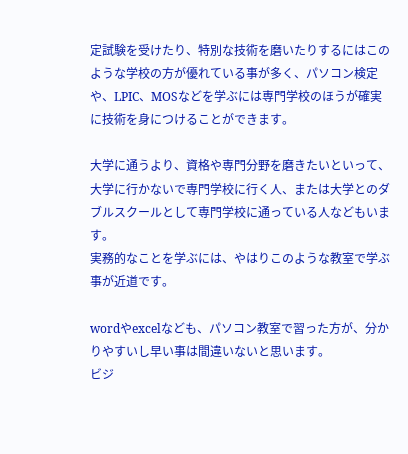定試験を受けたり、特別な技術を磨いたりするにはこのような学校の方が優れている事が多く、パソコン検定や、LPIC、MOSなどを学ぶには専門学校のほうが確実に技術を身につけることができます。

大学に通うより、資格や専門分野を磨きたいといって、大学に行かないで専門学校に行く人、または大学とのダブルスクールとして専門学校に通っている人などもいます。
実務的なことを学ぶには、やはりこのような教室で学ぶ事が近道です。

wordやexcelなども、パソコン教室で習った方が、分かりやすいし早い事は間違いないと思います。
ビジ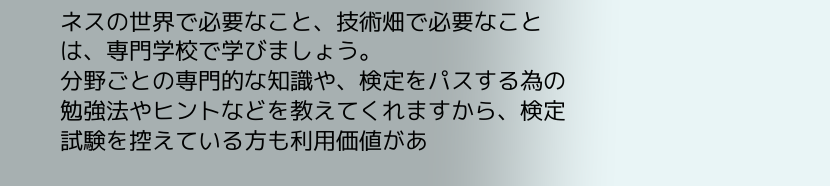ネスの世界で必要なこと、技術畑で必要なことは、専門学校で学びましょう。
分野ごとの専門的な知識や、検定をパスする為の勉強法やヒントなどを教えてくれますから、検定試験を控えている方も利用価値があ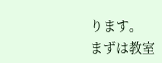ります。
まずは教室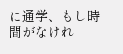に通学、もし時間がなけれ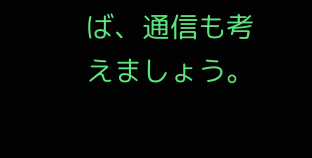ば、通信も考えましょう。